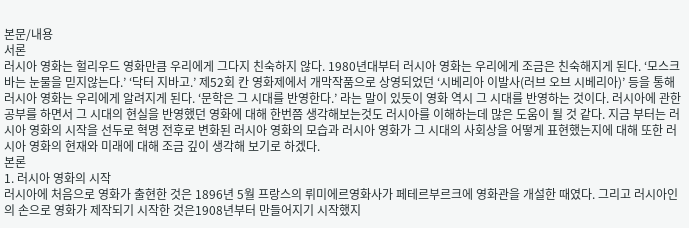본문/내용
서론
러시아 영화는 헐리우드 영화만큼 우리에게 그다지 친숙하지 않다. 1980년대부터 러시아 영화는 우리에게 조금은 친숙해지게 된다. ‘모스크바는 눈물을 믿지않는다.’ ‘닥터 지바고.’ 제52회 칸 영화제에서 개막작품으로 상영되었던 ‘시베리아 이발사(러브 오브 시베리아)’ 등을 통해 러시아 영화는 우리에게 알려지게 된다. ‘문학은 그 시대를 반영한다.’ 라는 말이 있듯이 영화 역시 그 시대를 반영하는 것이다. 러시아에 관한 공부를 하면서 그 시대의 현실을 반영했던 영화에 대해 한번쯤 생각해보는것도 러시아를 이해하는데 많은 도움이 될 것 같다. 지금 부터는 러시아 영화의 시작을 선두로 혁명 전후로 변화된 러시아 영화의 모습과 러시아 영화가 그 시대의 사회상을 어떻게 표현했는지에 대해 또한 러시아 영화의 현재와 미래에 대해 조금 깊이 생각해 보기로 하겠다.
본론
1. 러시아 영화의 시작
러시아에 처음으로 영화가 출현한 것은 1896년 5월 프랑스의 뤼미에르영화사가 페테르부르크에 영화관을 개설한 때였다. 그리고 러시아인의 손으로 영화가 제작되기 시작한 것은1908년부터 만들어지기 시작했지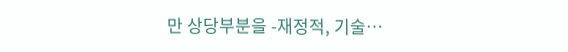만 상당부분을 -재정적, 기술…